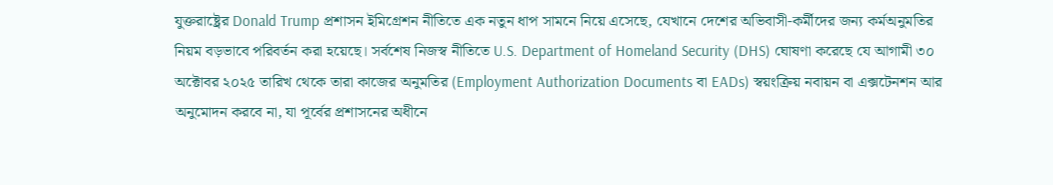যুক্তরাষ্ট্রের Donald Trump প্রশাসন ইমিগ্রেশন নীতিতে এক নতুন ধাপ সামনে নিয়ে এসেছে, যেখানে দেশের অভিবাসী-কর্মীদের জন্য কর্মঅনুমতির নিয়ম বড়ভাবে পরিবর্তন করা হয়েছে। সর্বশেষ নিজস্ব নীতিতে U.S. Department of Homeland Security (DHS) ঘোষণা করেছে যে আগামী ৩০ অক্টোবর ২০২৫ তারিখ থেকে তারা কাজের অনুমতির (Employment Authorization Documents বা EADs) স্বয়ংক্রিয় নবায়ন বা এক্সটেনশন আর অনুমোদন করবে না, যা পূর্বের প্রশাসনের অধীনে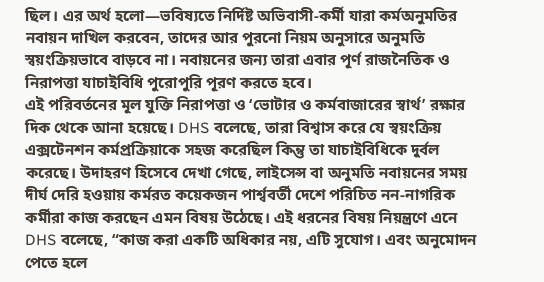ছিল। এর অর্থ হলো—ভবিষ্যতে নির্দিষ্ট অভিবাসী-কর্মী যারা কর্মঅনুমতির নবায়ন দাখিল করবেন, তাদের আর পুরনো নিয়ম অনুসারে অনুমতি স্বয়ংক্রিয়ভাবে বাড়বে না। নবায়নের জন্য তারা এবার পূর্ণ রাজনৈতিক ও নিরাপত্তা যাচাইবিধি পুরোপুরি পূরণ করতে হবে।
এই পরিবর্তনের মূল যুক্তি নিরাপত্তা ও ‘ভোটার ও কর্মবাজারের স্বার্থ’ রক্ষার দিক থেকে আনা হয়েছে। DHS বলেছে, তারা বিশ্বাস করে যে স্বয়ংক্রিয় এক্সটেনশন কর্মপ্রক্রিয়াকে সহজ করেছিল কিন্তু তা যাচাইবিধিকে দুর্বল করেছে। উদাহরণ হিসেবে দেখা গেছে, লাইসেন্স বা অনুমতি নবায়নের সময় দীর্ঘ দেরি হওয়ায় কর্মরত কয়েকজন পার্শ্ববর্তী দেশে পরিচিত নন-নাগরিক কর্মীরা কাজ করছেন এমন বিষয় উঠেছে। এই ধরনের বিষয় নিয়ন্ত্রণে এনে DHS বলেছে, “কাজ করা একটি অধিকার নয়, এটি সুযোগ। এবং অনুমোদন পেতে হলে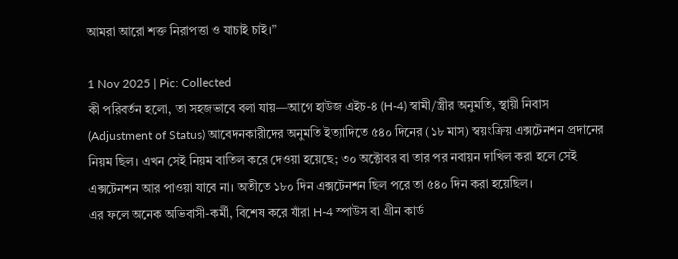আমরা আরো শক্ত নিরাপত্তা ও যাচাই চাই।”

1 Nov 2025 | Pic: Collected
কী পরিবর্তন হলো, তা সহজভাবে বলা যায়—আগে হাউজ এইচ-৪ (H-4) স্বামী/স্ত্রীর অনুমতি, স্থায়ী নিবাস (Adjustment of Status) আবেদনকারীদের অনুমতি ইত্যাদিতে ৫৪০ দিনের (১৮ মাস) স্বয়ংক্রিয় এক্সটেনশন প্রদানের নিয়ম ছিল। এখন সেই নিয়ম বাতিল করে দেওয়া হয়েছে; ৩০ অক্টোবর বা তার পর নবায়ন দাখিল করা হলে সেই এক্সটেনশন আর পাওয়া যাবে না। অতীতে ১৮০ দিন এক্সটেনশন ছিল পরে তা ৫৪০ দিন করা হয়েছিল।
এর ফলে অনেক অভিবাসী-কর্মী, বিশেষ করে যাঁরা H-4 স্পাউস বা গ্রীন কার্ড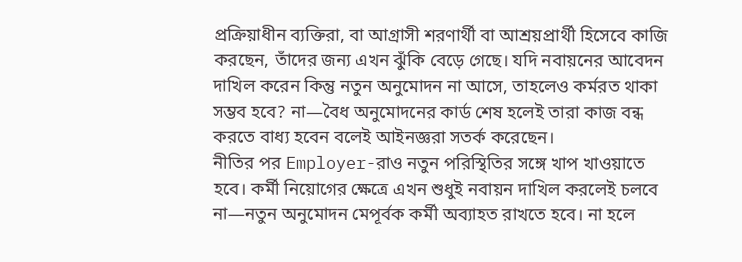প্রক্রিয়াধীন ব্যক্তিরা, বা আগ্রাসী শরণার্থী বা আশ্রয়প্রার্থী হিসেবে কাজি করছেন, তাঁদের জন্য এখন ঝুঁকি বেড়ে গেছে। যদি নবায়নের আবেদন দাখিল করেন কিন্তু নতুন অনুমোদন না আসে, তাহলেও কর্মরত থাকা সম্ভব হবে? না—বৈধ অনুমোদনের কার্ড শেষ হলেই তারা কাজ বন্ধ করতে বাধ্য হবেন বলেই আইনজ্ঞরা সতর্ক করেছেন।
নীতির পর Employer-রাও নতুন পরিস্থিতির সঙ্গে খাপ খাওয়াতে হবে। কর্মী নিয়োগের ক্ষেত্রে এখন শুধুই নবায়ন দাখিল করলেই চলবে না—নতুন অনুমোদন মেপূর্বক কর্মী অব্যাহত রাখতে হবে। না হলে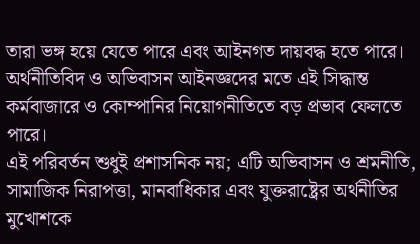তারা ভঙ্গ হয়ে যেতে পারে এবং আইনগত দায়বদ্ধ হতে পারে। অর্থনীতিবিদ ও অভিবাসন আইনজ্ঞদের মতে এই সিদ্ধান্ত কর্মবাজারে ও কোম্পানির নিয়োগনীতিতে বড় প্রভাব ফেলতে পারে।
এই পরিবর্তন শুধুই প্রশাসনিক নয়; এটি অভিবাসন ও শ্রমনীতি, সামাজিক নিরাপত্তা, মানবাধিকার এবং যুক্তরাষ্ট্রের অর্থনীতির মুখোশকে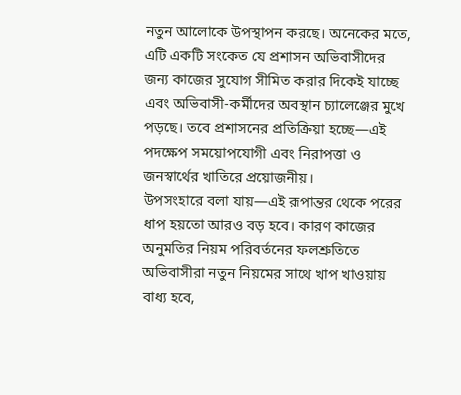নতুন আলোকে উপস্থাপন করছে। অনেকের মতে, এটি একটি সংকেত যে প্রশাসন অভিবাসীদের জন্য কাজের সুযোগ সীমিত করার দিকেই যাচ্ছে এবং অভিবাসী-কর্মীদের অবস্থান চ্যালেঞ্জের মুখে পড়ছে। তবে প্রশাসনের প্রতিক্রিয়া হচ্ছে—এই পদক্ষেপ সময়োপযোগী এবং নিরাপত্তা ও জনস্বার্থের খাতিরে প্রয়োজনীয়।
উপসংহারে বলা যায়—এই রূপান্তর থেকে পরের ধাপ হয়তো আরও বড় হবে। কারণ কাজের অনুমতির নিয়ম পরিবর্তনের ফলশ্রুতিতে অভিবাসীরা নতুন নিয়মের সাথে খাপ খাওয়ায় বাধ্য হবে,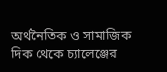অর্থনৈতিক ও সামাজিক দিক থেকে চ্যালেঞ্জের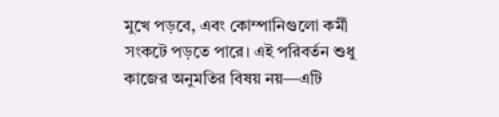মুখে পড়বে, এবং কোম্পানিগুলো কর্মী সংকটে পড়তে পারে। এই পরিবর্তন শুধু কাজের অনুমতির বিষয় নয়—এটি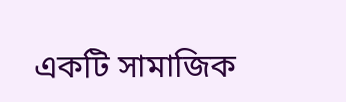একটি সামাজিক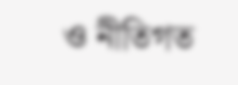ও নীতিগত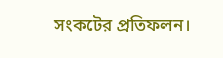সংকটের প্রতিফলন।